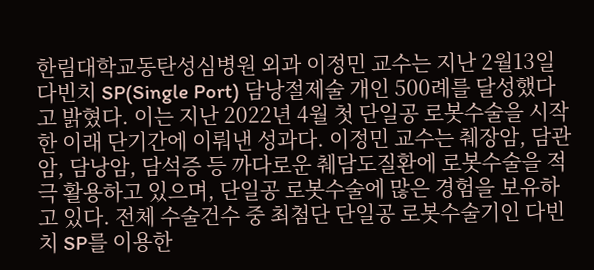한림대학교동탄성심병원 외과 이정민 교수는 지난 2월13일 다빈치 SP(Single Port) 담낭절제술 개인 500례를 달성했다고 밝혔다. 이는 지난 2022년 4월 첫 단일공 로봇수술을 시작한 이래 단기간에 이뤄낸 성과다. 이정민 교수는 췌장암, 담관암, 담낭암, 담석증 등 까다로운 췌담도질환에 로봇수술을 적극 활용하고 있으며, 단일공 로봇수술에 많은 경험을 보유하고 있다. 전체 수술건수 중 최첨단 단일공 로봇수술기인 다빈치 SP를 이용한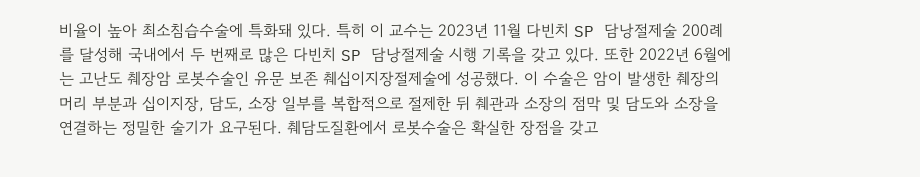비율이 높아 최소침습수술에 특화돼 있다. 특히 이 교수는 2023년 11월 다빈치 SP 담낭절제술 200례를 달성해 국내에서 두 번째로 많은 다빈치 SP 담낭절제술 시행 기록을 갖고 있다. 또한 2022년 6월에는 고난도 췌장암 로봇수술인 유문 보존 췌십이지장절제술에 성공했다. 이 수술은 암이 발생한 췌장의 머리 부분과 십이지장, 담도, 소장 일부를 복합적으로 절제한 뒤 췌관과 소장의 점막 및 담도와 소장을 연결하는 정밀한 술기가 요구된다. 췌담도질환에서 로봇수술은 확실한 장점을 갖고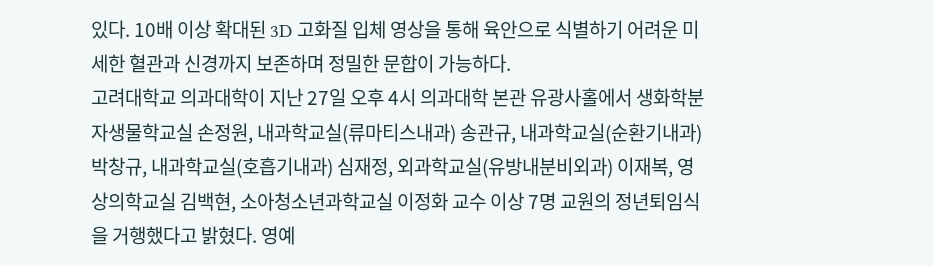있다. 10배 이상 확대된 3D 고화질 입체 영상을 통해 육안으로 식별하기 어려운 미세한 혈관과 신경까지 보존하며 정밀한 문합이 가능하다.
고려대학교 의과대학이 지난 27일 오후 4시 의과대학 본관 유광사홀에서 생화학분자생물학교실 손정원, 내과학교실(류마티스내과) 송관규, 내과학교실(순환기내과) 박창규, 내과학교실(호흡기내과) 심재정, 외과학교실(유방내분비외과) 이재복, 영상의학교실 김백현, 소아청소년과학교실 이정화 교수 이상 7명 교원의 정년퇴임식을 거행했다고 밝혔다. 영예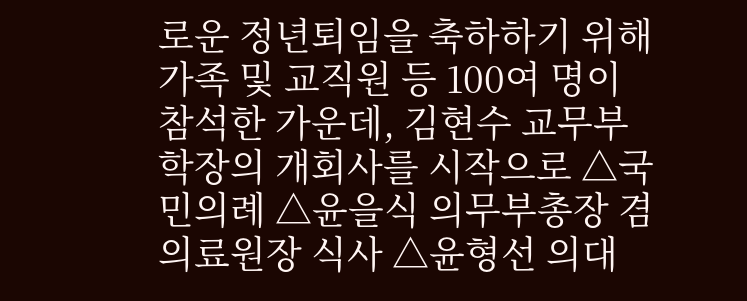로운 정년퇴임을 축하하기 위해 가족 및 교직원 등 100여 명이 참석한 가운데, 김현수 교무부학장의 개회사를 시작으로 △국민의례 △윤을식 의무부총장 겸 의료원장 식사 △윤형선 의대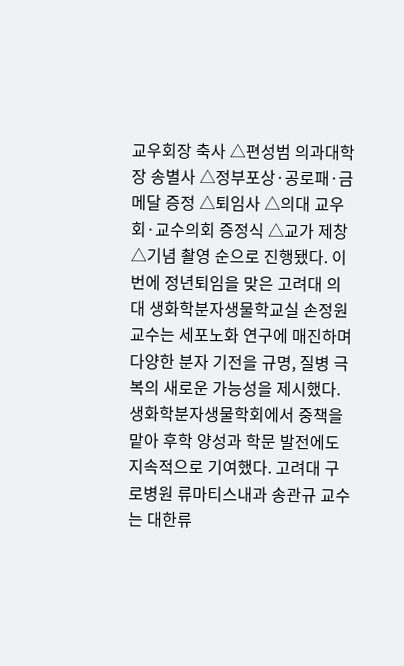교우회장 축사 △편성범 의과대학장 송별사 △정부포상·공로패·금메달 증정 △퇴임사 △의대 교우회·교수의회 증정식 △교가 제창 △기념 촬영 순으로 진행됐다. 이번에 정년퇴임을 맞은 고려대 의대 생화학분자생물학교실 손정원 교수는 세포노화 연구에 매진하며 다양한 분자 기전을 규명, 질병 극복의 새로운 가능성을 제시했다. 생화학분자생물학회에서 중책을 맡아 후학 양성과 학문 발전에도 지속적으로 기여했다. 고려대 구로병원 류마티스내과 송관규 교수는 대한류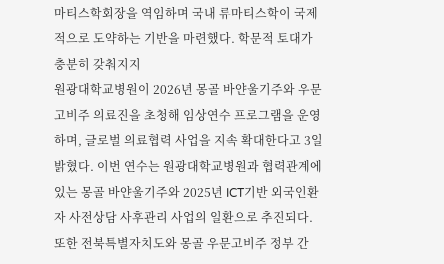마티스학회장을 역임하며 국내 류마티스학이 국제적으로 도약하는 기반을 마련했다. 학문적 토대가 충분히 갖춰지지
원광대학교병원이 2026년 몽골 바얀울기주와 우문고비주 의료진을 초청해 임상연수 프로그램을 운영하며, 글로벌 의료협력 사업을 지속 확대한다고 3일 밝혔다. 이번 연수는 원광대학교병원과 협력관계에 있는 몽골 바얀울기주와 2025년 ICT기반 외국인환자 사전상담 사후관리 사업의 일환으로 추진되다. 또한 전북특별자치도와 몽골 우문고비주 정부 간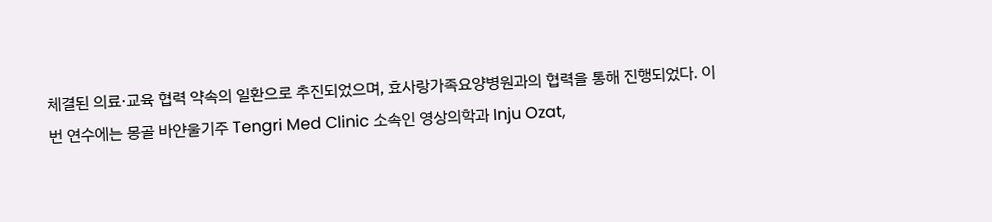체결된 의료·교육 협력 약속의 일환으로 추진되었으며, 효사랑가족요양병원과의 협력을 통해 진행되었다. 이번 연수에는 몽골 바얀울기주 Tengri Med Clinic 소속인 영상의학과 Inju Ozat,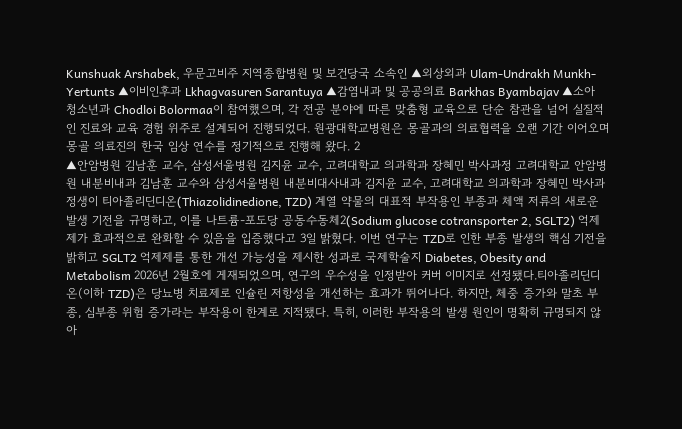Kunshuak Arshabek, 우문고비주 지역종합병원 및 보건당국 소속인 ▲외상외과 Ulam-Undrakh Munkh-Yertunts ▲이비인후과 Lkhagvasuren Sarantuya ▲감염내과 및 공공의료 Barkhas Byambajav ▲소아청소년과 Chodloi Bolormaa이 참여했으며, 각 전공 분야에 따른 맞춤형 교육으로 단순 참관을 넘어 실질적인 진료와 교육 경험 위주로 설계되어 진행되었다. 원광대학교병원은 몽골과의 의료협력을 오랜 기간 이어오며 몽골 의료진의 한국 임상 연수를 정기적으로 진행해 왔다. 2
▲안암병원 김남훈 교수, 삼성서울병원 김지윤 교수, 고려대학교 의과학과 장혜민 박사과정 고려대학교 안암병원 내분비내과 김남훈 교수와 삼성서울병원 내분비대사내과 김지윤 교수, 고려대학교 의과학과 장혜민 박사과정생이 티아졸리딘디온(Thiazolidinedione, TZD) 계열 약물의 대표적 부작용인 부종과 체액 저류의 새로운 발생 기전을 규명하고, 이를 나트륨-포도당 공동수동체2(Sodium glucose cotransporter 2, SGLT2) 억제제가 효과적으로 완화할 수 있음을 입증했다고 3일 밝혔다. 이번 연구는 TZD로 인한 부종 발생의 핵심 기전을 밝히고 SGLT2 억제제를 통한 개선 가능성을 제시한 성과로 국제학술지 Diabetes, Obesity and Metabolism 2026년 2월호에 게재되었으며, 연구의 우수성을 인정받아 커버 이미지로 선정됐다.티아졸리딘디온(이하 TZD)은 당뇨병 치료제로 인슐린 저항성을 개선하는 효과가 뛰어나다. 하지만, 체중 증가와 말초 부종, 심부종 위험 증가라는 부작용이 한계로 지적됐다. 특히, 이러한 부작용의 발생 원인이 명확히 규명되지 않아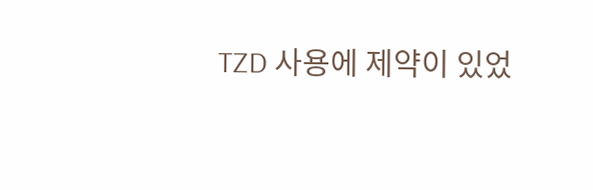TZD 사용에 제약이 있었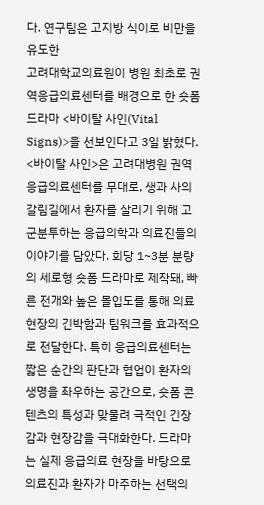다. 연구팀은 고지방 식이로 비만을 유도한
고려대학교의료원이 병원 최초로 권역응급의료센터를 배경으로 한 숏폼 드라마 <바이탈 사인(Vital Signs)>을 선보인다고 3일 밝혔다. <바이탈 사인>은 고려대병원 권역응급의료센터를 무대로, 생과 사의 갈림길에서 환자를 살리기 위해 고군분투하는 응급의학과 의료진들의 이야기를 담았다. 회당 1~3분 분량의 세로형 숏폼 드라마로 제작돼, 빠른 전개와 높은 몰입도를 통해 의료 현장의 긴박함과 팀워크를 효과적으로 전달한다. 특히 응급의료센터는 짧은 순간의 판단과 협업이 환자의 생명을 좌우하는 공간으로, 숏폼 콘텐츠의 특성과 맞물려 극적인 긴장감과 현장감을 극대화한다. 드라마는 실제 응급의료 현장을 바탕으로 의료진과 환자가 마주하는 선택의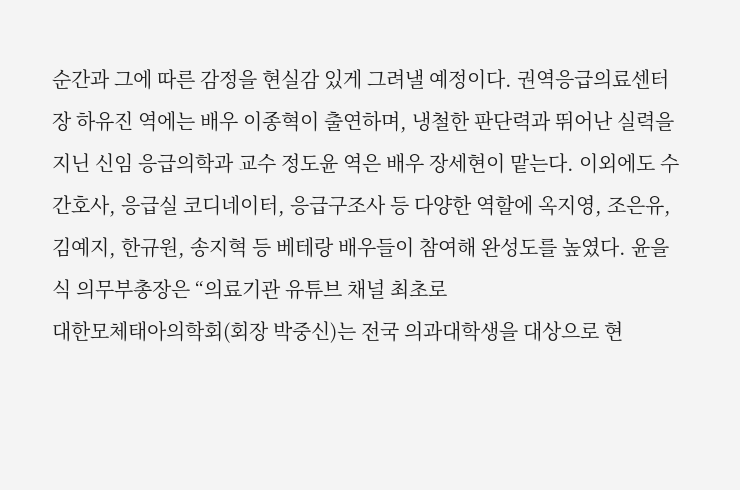순간과 그에 따른 감정을 현실감 있게 그려낼 예정이다. 권역응급의료센터장 하유진 역에는 배우 이종혁이 출연하며, 냉철한 판단력과 뛰어난 실력을 지닌 신임 응급의학과 교수 정도윤 역은 배우 장세현이 맡는다. 이외에도 수간호사, 응급실 코디네이터, 응급구조사 등 다양한 역할에 옥지영, 조은유, 김예지, 한규원, 송지혁 등 베테랑 배우들이 참여해 완성도를 높였다. 윤을식 의무부총장은 “의료기관 유튜브 채널 최초로
대한모체태아의학회(회장 박중신)는 전국 의과대학생을 대상으로 현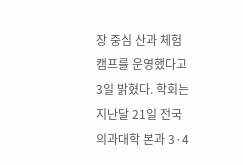장 중심 산과 체험 캠프를 운영했다고 3일 밝혔다. 학회는 지난달 21일 전국 의과대학 본과 3·4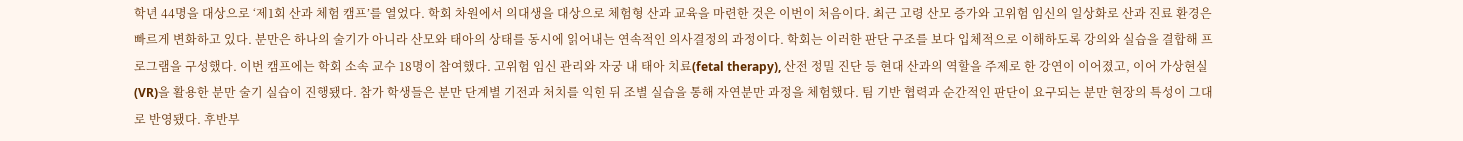학년 44명을 대상으로 ‘제1회 산과 체험 캠프’를 열었다. 학회 차원에서 의대생을 대상으로 체험형 산과 교육을 마련한 것은 이번이 처음이다. 최근 고령 산모 증가와 고위험 임신의 일상화로 산과 진료 환경은 빠르게 변화하고 있다. 분만은 하나의 술기가 아니라 산모와 태아의 상태를 동시에 읽어내는 연속적인 의사결정의 과정이다. 학회는 이러한 판단 구조를 보다 입체적으로 이해하도록 강의와 실습을 결합해 프로그램을 구성했다. 이번 캠프에는 학회 소속 교수 18명이 참여했다. 고위험 임신 관리와 자궁 내 태아 치료(fetal therapy), 산전 정밀 진단 등 현대 산과의 역할을 주제로 한 강연이 이어졌고, 이어 가상현실(VR)을 활용한 분만 술기 실습이 진행됐다. 참가 학생들은 분만 단계별 기전과 처치를 익힌 뒤 조별 실습을 통해 자연분만 과정을 체험했다. 팀 기반 협력과 순간적인 판단이 요구되는 분만 현장의 특성이 그대로 반영됐다. 후반부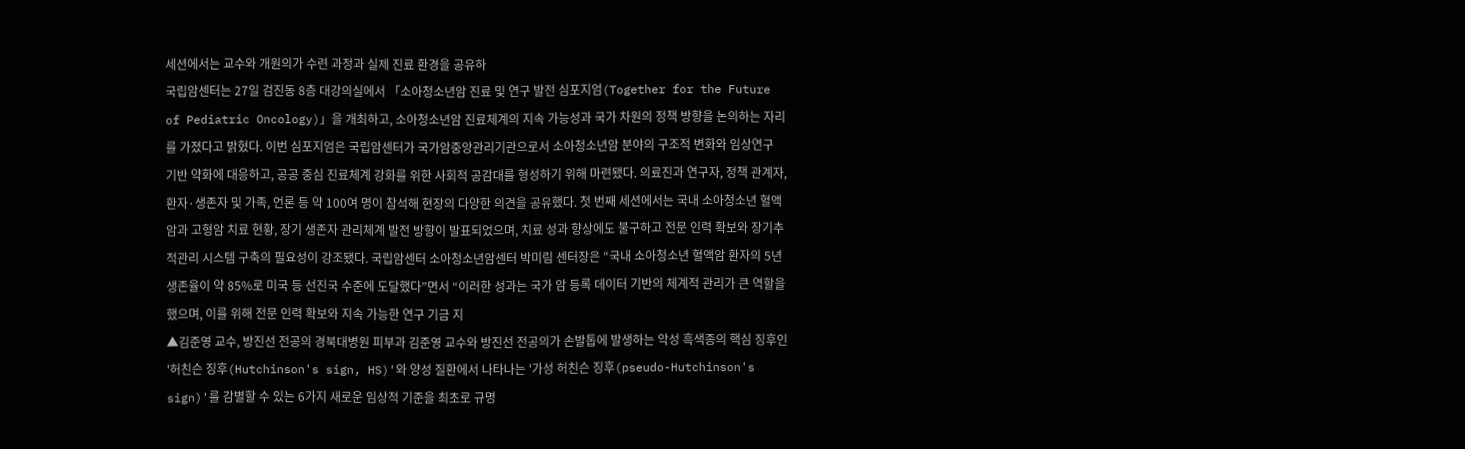세션에서는 교수와 개원의가 수련 과정과 실제 진료 환경을 공유하
국립암센터는 27일 검진동 8층 대강의실에서 「소아청소년암 진료 및 연구 발전 심포지엄(Together for the Future of Pediatric Oncology)」을 개최하고, 소아청소년암 진료체계의 지속 가능성과 국가 차원의 정책 방향을 논의하는 자리를 가졌다고 밝혔다. 이번 심포지엄은 국립암센터가 국가암중앙관리기관으로서 소아청소년암 분야의 구조적 변화와 임상연구 기반 약화에 대응하고, 공공 중심 진료체계 강화를 위한 사회적 공감대를 형성하기 위해 마련됐다. 의료진과 연구자, 정책 관계자, 환자·생존자 및 가족, 언론 등 약 100여 명이 참석해 현장의 다양한 의견을 공유했다. 첫 번째 세션에서는 국내 소아청소년 혈액암과 고형암 치료 현황, 장기 생존자 관리체계 발전 방향이 발표되었으며, 치료 성과 향상에도 불구하고 전문 인력 확보와 장기추적관리 시스템 구축의 필요성이 강조됐다. 국립암센터 소아청소년암센터 박미림 센터장은 “국내 소아청소년 혈액암 환자의 5년 생존율이 약 85%로 미국 등 선진국 수준에 도달했다”면서 “이러한 성과는 국가 암 등록 데이터 기반의 체계적 관리가 큰 역할을 했으며, 이를 위해 전문 인력 확보와 지속 가능한 연구 기금 지
▲김준영 교수, 방진선 전공의 경북대병원 피부과 김준영 교수와 방진선 전공의가 손발톱에 발생하는 악성 흑색종의 핵심 징후인 '허친슨 징후(Hutchinson's sign, HS)'와 양성 질환에서 나타나는 '가성 허친슨 징후(pseudo-Hutchinson's sign)'를 감별할 수 있는 6가지 새로운 임상적 기준을 최초로 규명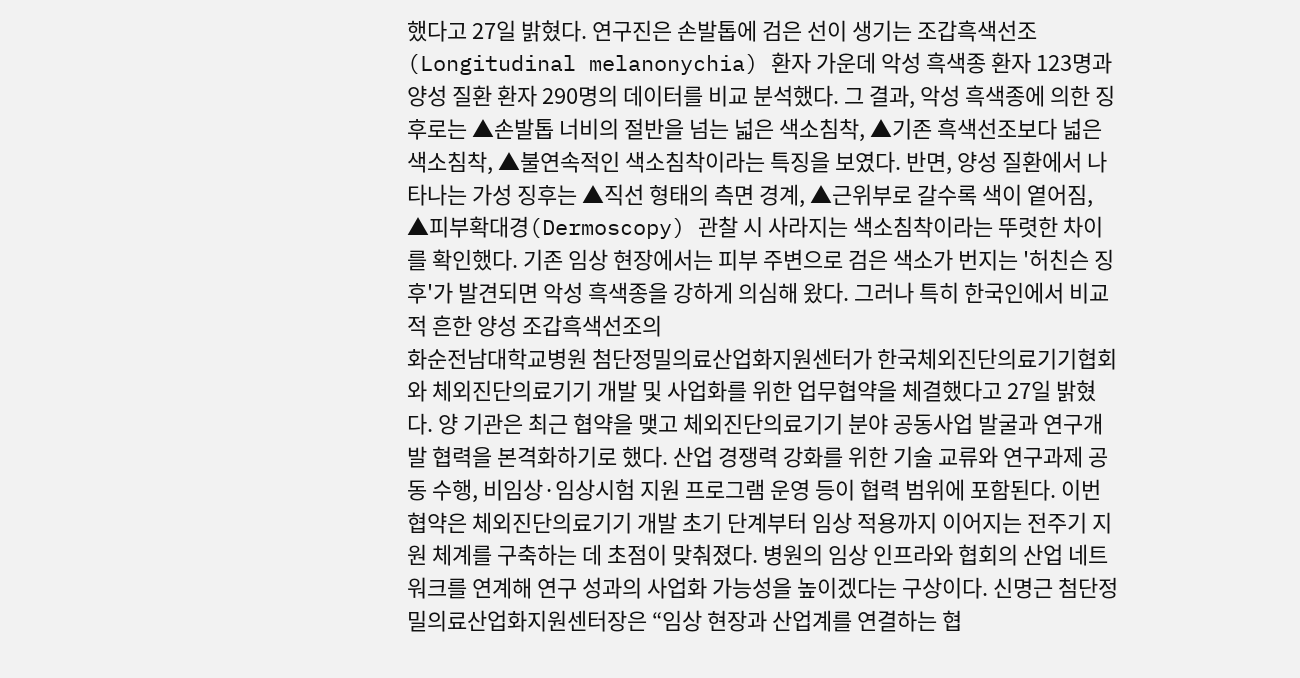했다고 27일 밝혔다. 연구진은 손발톱에 검은 선이 생기는 조갑흑색선조(Longitudinal melanonychia) 환자 가운데 악성 흑색종 환자 123명과 양성 질환 환자 290명의 데이터를 비교 분석했다. 그 결과, 악성 흑색종에 의한 징후로는 ▲손발톱 너비의 절반을 넘는 넓은 색소침착, ▲기존 흑색선조보다 넓은 색소침착, ▲불연속적인 색소침착이라는 특징을 보였다. 반면, 양성 질환에서 나타나는 가성 징후는 ▲직선 형태의 측면 경계, ▲근위부로 갈수록 색이 옅어짐, ▲피부확대경(Dermoscopy) 관찰 시 사라지는 색소침착이라는 뚜렷한 차이를 확인했다. 기존 임상 현장에서는 피부 주변으로 검은 색소가 번지는 '허친슨 징후'가 발견되면 악성 흑색종을 강하게 의심해 왔다. 그러나 특히 한국인에서 비교적 흔한 양성 조갑흑색선조의
화순전남대학교병원 첨단정밀의료산업화지원센터가 한국체외진단의료기기협회와 체외진단의료기기 개발 및 사업화를 위한 업무협약을 체결했다고 27일 밝혔다. 양 기관은 최근 협약을 맺고 체외진단의료기기 분야 공동사업 발굴과 연구개발 협력을 본격화하기로 했다. 산업 경쟁력 강화를 위한 기술 교류와 연구과제 공동 수행, 비임상·임상시험 지원 프로그램 운영 등이 협력 범위에 포함된다. 이번 협약은 체외진단의료기기 개발 초기 단계부터 임상 적용까지 이어지는 전주기 지원 체계를 구축하는 데 초점이 맞춰졌다. 병원의 임상 인프라와 협회의 산업 네트워크를 연계해 연구 성과의 사업화 가능성을 높이겠다는 구상이다. 신명근 첨단정밀의료산업화지원센터장은 “임상 현장과 산업계를 연결하는 협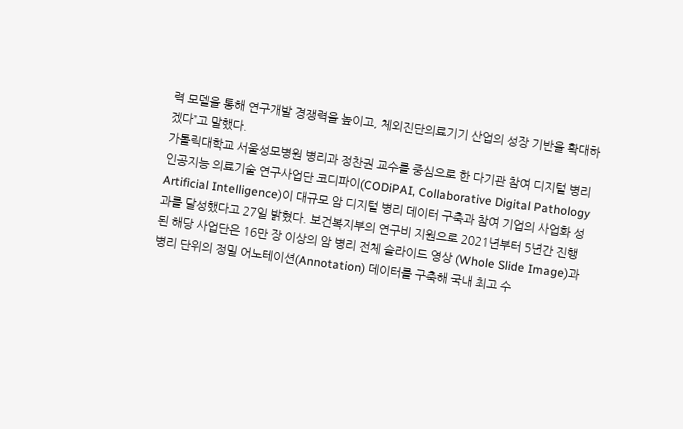력 모델을 통해 연구개발 경쟁력을 높이고, 체외진단의료기기 산업의 성장 기반을 확대하겠다”고 말했다.
가톨릭대학교 서울성모병원 병리과 정찬권 교수를 중심으로 한 다기관 참여 디지털 병리 인공지능 의료기술 연구사업단 코디파이(CODiPAI, Collaborative Digital Pathology Artificial Intelligence)이 대규모 암 디지털 병리 데이터 구축과 참여 기업의 사업화 성과를 달성했다고 27일 밝혔다. 보건복지부의 연구비 지원으로 2021년부터 5년간 진행된 해당 사업단은 16만 장 이상의 암 병리 전체 슬라이드 영상 (Whole Slide Image)과 병리 단위의 정밀 어노테이션(Annotation) 데이터를 구축해 국내 최고 수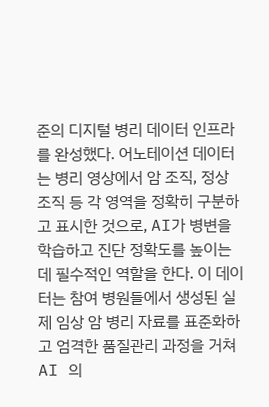준의 디지털 병리 데이터 인프라를 완성했다. 어노테이션 데이터는 병리 영상에서 암 조직, 정상 조직 등 각 영역을 정확히 구분하고 표시한 것으로, AI가 병변을 학습하고 진단 정확도를 높이는 데 필수적인 역할을 한다. 이 데이터는 참여 병원들에서 생성된 실제 임상 암 병리 자료를 표준화하고 엄격한 품질관리 과정을 거쳐 AI 의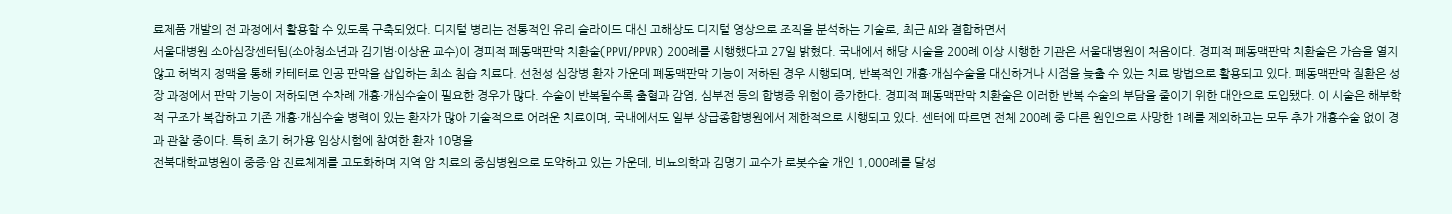료제품 개발의 전 과정에서 활용할 수 있도록 구축되었다. 디지털 병리는 전통적인 유리 슬라이드 대신 고해상도 디지털 영상으로 조직을 분석하는 기술로, 최근 AI와 결합하면서
서울대병원 소아심장센터팀(소아청소년과 김기범·이상윤 교수)이 경피적 폐동맥판막 치환술(PPVI/PPVR) 200례를 시행했다고 27일 밝혔다. 국내에서 해당 시술을 200례 이상 시행한 기관은 서울대병원이 처음이다. 경피적 폐동맥판막 치환술은 가슴을 열지 않고 허벅지 정맥을 통해 카테터로 인공 판막을 삽입하는 최소 침습 치료다. 선천성 심장병 환자 가운데 폐동맥판막 기능이 저하된 경우 시행되며, 반복적인 개흉·개심수술을 대신하거나 시점을 늦출 수 있는 치료 방법으로 활용되고 있다. 폐동맥판막 질환은 성장 과정에서 판막 기능이 저하되면 수차례 개흉·개심수술이 필요한 경우가 많다. 수술이 반복될수록 출혈과 감염, 심부전 등의 합병증 위험이 증가한다. 경피적 폐동맥판막 치환술은 이러한 반복 수술의 부담을 줄이기 위한 대안으로 도입됐다. 이 시술은 해부학적 구조가 복잡하고 기존 개흉·개심수술 병력이 있는 환자가 많아 기술적으로 어려운 치료이며, 국내에서도 일부 상급종합병원에서 제한적으로 시행되고 있다. 센터에 따르면 전체 200례 중 다른 원인으로 사망한 1례를 제외하고는 모두 추가 개흉수술 없이 경과 관찰 중이다. 특히 초기 허가용 임상시험에 참여한 환자 10명을
전북대학교병원이 중증·암 진료체계를 고도화하며 지역 암 치료의 중심병원으로 도약하고 있는 가운데, 비뇨의학과 김명기 교수가 로봇수술 개인 1,000례를 달성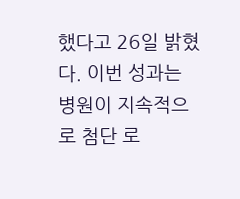했다고 26일 밝혔다. 이번 성과는 병원이 지속적으로 첨단 로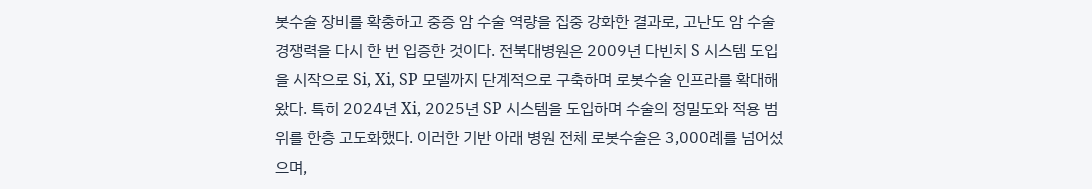봇수술 장비를 확충하고 중증 암 수술 역량을 집중 강화한 결과로, 고난도 암 수술 경쟁력을 다시 한 번 입증한 것이다. 전북대병원은 2009년 다빈치 S 시스템 도입을 시작으로 Si, Xi, SP 모델까지 단계적으로 구축하며 로봇수술 인프라를 확대해왔다. 특히 2024년 Xi, 2025년 SP 시스템을 도입하며 수술의 정밀도와 적용 범위를 한층 고도화했다. 이러한 기반 아래 병원 전체 로봇수술은 3,000례를 넘어섰으며,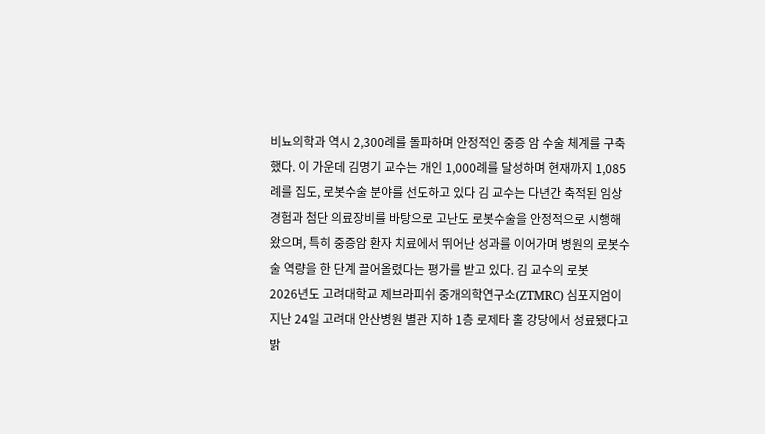비뇨의학과 역시 2,300례를 돌파하며 안정적인 중증 암 수술 체계를 구축했다. 이 가운데 김명기 교수는 개인 1,000례를 달성하며 현재까지 1,085례를 집도, 로봇수술 분야를 선도하고 있다 김 교수는 다년간 축적된 임상 경험과 첨단 의료장비를 바탕으로 고난도 로봇수술을 안정적으로 시행해 왔으며, 특히 중증암 환자 치료에서 뛰어난 성과를 이어가며 병원의 로봇수술 역량을 한 단계 끌어올렸다는 평가를 받고 있다. 김 교수의 로봇
2026년도 고려대학교 제브라피쉬 중개의학연구소(ZTMRC) 심포지엄이 지난 24일 고려대 안산병원 별관 지하 1층 로제타 홀 강당에서 성료됐다고 밝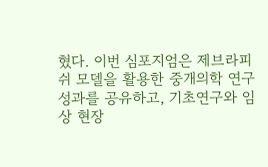혔다. 이번 심포지엄은 제브라피쉬 모델을 활용한 중개의학 연구 성과를 공유하고, 기초연구와 임상 현장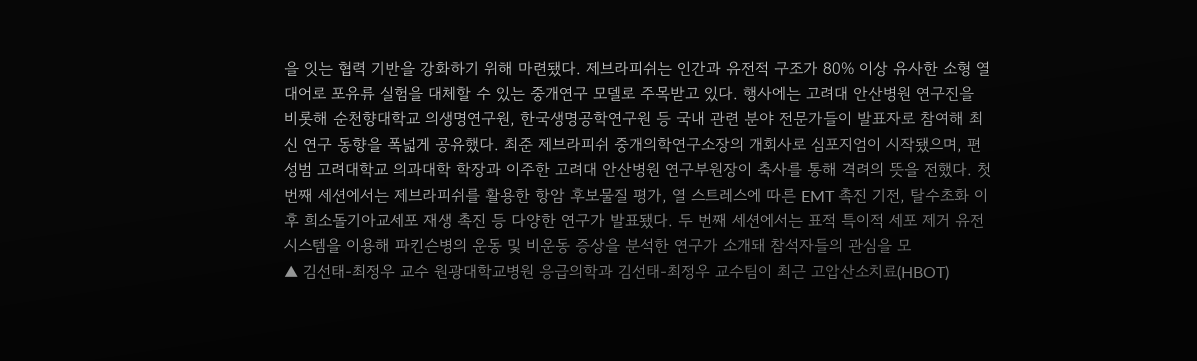을 잇는 협력 기반을 강화하기 위해 마련됐다. 제브라피쉬는 인간과 유전적 구조가 80% 이상 유사한 소형 열대어로 포유류 실험을 대체할 수 있는 중개연구 모델로 주목받고 있다. 행사에는 고려대 안산병원 연구진을 비롯해 순천향대학교 의생명연구원, 한국생명공학연구원 등 국내 관련 분야 전문가들이 발표자로 참여해 최신 연구 동향을 폭넓게 공유했다. 최준 제브라피쉬 중개의학연구소장의 개회사로 심포지엄이 시작됐으며, 편성범 고려대학교 의과대학 학장과 이주한 고려대 안산병원 연구부원장이 축사를 통해 격려의 뜻을 전했다. 첫 번째 세션에서는 제브라피쉬를 활용한 항암 후보물질 평가, 열 스트레스에 따른 EMT 촉진 기전, 탈수초화 이후 희소돌기아교세포 재생 촉진 등 다양한 연구가 발표됐다. 두 번째 세션에서는 표적 특이적 세포 제거 유전 시스템을 이용해 파킨슨병의 운동 및 비운동 증상을 분석한 연구가 소개돼 참석자들의 관심을 모
▲ 김선태-최정우 교수 원광대학교병원 응급의학과 김선태-최정우 교수팀이 최근 고압산소치료(HBOT)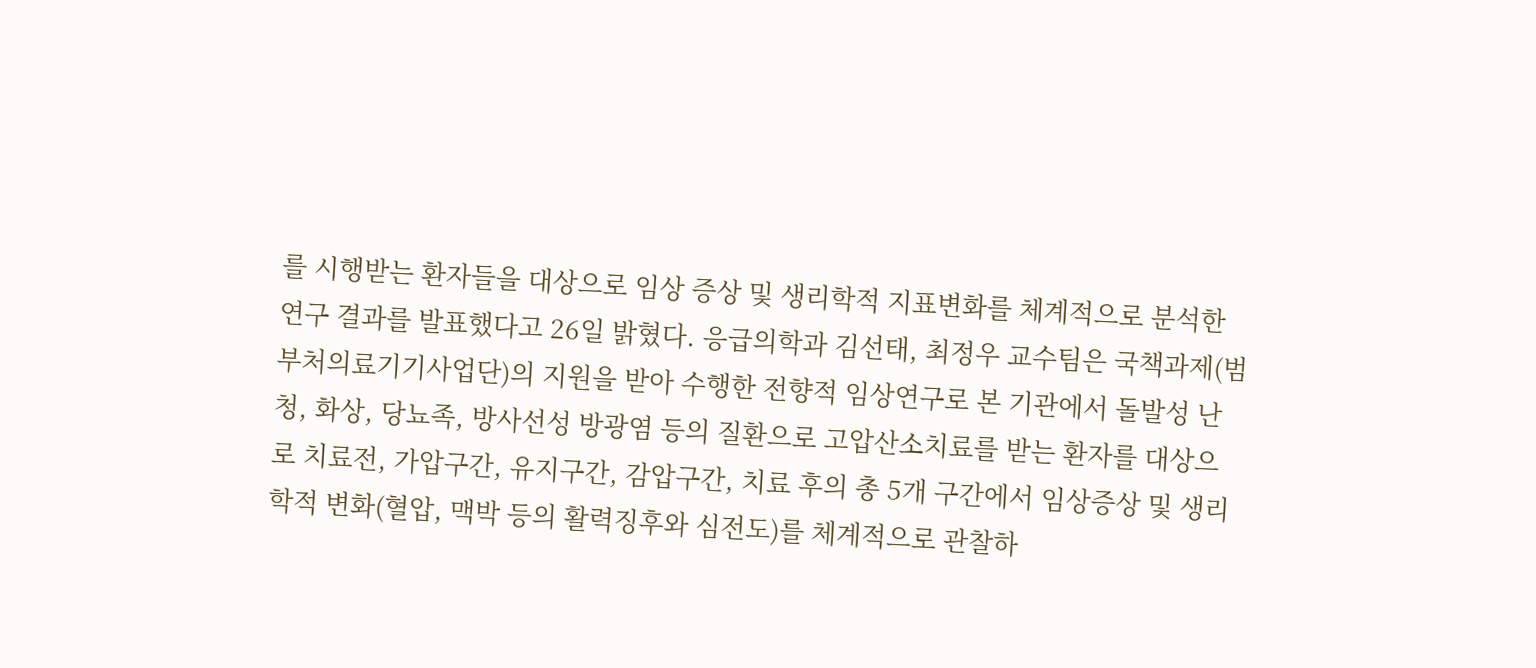를 시행받는 환자들을 대상으로 임상 증상 및 생리학적 지표변화를 체계적으로 분석한 연구 결과를 발표했다고 26일 밝혔다. 응급의학과 김선태, 최정우 교수팀은 국책과제(범부처의료기기사업단)의 지원을 받아 수행한 전향적 임상연구로 본 기관에서 돌발성 난청, 화상, 당뇨족, 방사선성 방광염 등의 질환으로 고압산소치료를 받는 환자를 대상으로 치료전, 가압구간, 유지구간, 감압구간, 치료 후의 총 5개 구간에서 임상증상 및 생리학적 변화(혈압, 맥박 등의 활력징후와 심전도)를 체계적으로 관찰하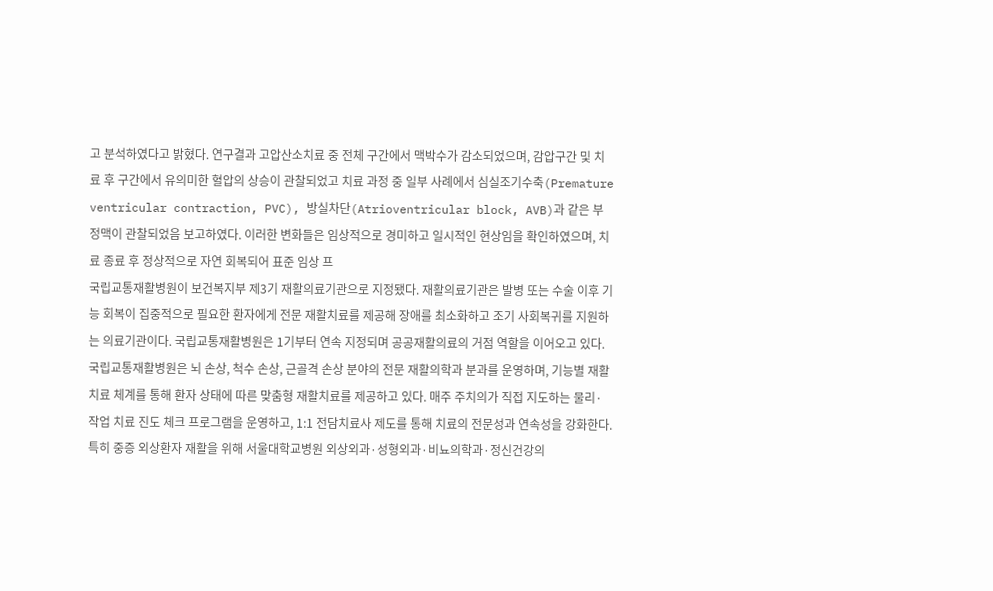고 분석하였다고 밝혔다. 연구결과 고압산소치료 중 전체 구간에서 맥박수가 감소되었으며, 감압구간 및 치료 후 구간에서 유의미한 혈압의 상승이 관찰되었고 치료 과정 중 일부 사례에서 심실조기수축(Premature ventricular contraction, PVC), 방실차단(Atrioventricular block, AVB)과 같은 부정맥이 관찰되었음 보고하였다. 이러한 변화들은 임상적으로 경미하고 일시적인 현상임을 확인하였으며, 치료 종료 후 정상적으로 자연 회복되어 표준 임상 프
국립교통재활병원이 보건복지부 제3기 재활의료기관으로 지정됐다. 재활의료기관은 발병 또는 수술 이후 기능 회복이 집중적으로 필요한 환자에게 전문 재활치료를 제공해 장애를 최소화하고 조기 사회복귀를 지원하는 의료기관이다. 국립교통재활병원은 1기부터 연속 지정되며 공공재활의료의 거점 역할을 이어오고 있다. 국립교통재활병원은 뇌 손상, 척수 손상, 근골격 손상 분야의 전문 재활의학과 분과를 운영하며, 기능별 재활치료 체계를 통해 환자 상태에 따른 맞춤형 재활치료를 제공하고 있다. 매주 주치의가 직접 지도하는 물리·작업 치료 진도 체크 프로그램을 운영하고, 1:1 전담치료사 제도를 통해 치료의 전문성과 연속성을 강화한다. 특히 중증 외상환자 재활을 위해 서울대학교병원 외상외과·성형외과·비뇨의학과·정신건강의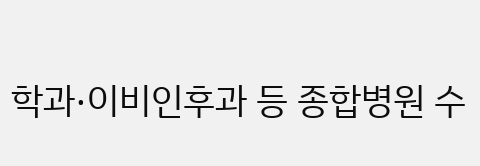학과·이비인후과 등 종합병원 수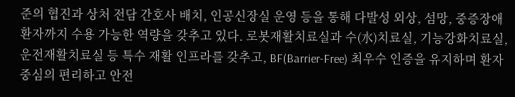준의 협진과 상처 전담 간호사 배치, 인공신장실 운영 등을 통해 다발성 외상, 섬망, 중증장애 환자까지 수용 가능한 역량을 갖추고 있다. 로봇재활치료실과 수(水)치료실, 기능강화치료실, 운전재활치료실 등 특수 재활 인프라를 갖추고, BF(Barrier-Free) 최우수 인증을 유지하며 환자 중심의 편리하고 안전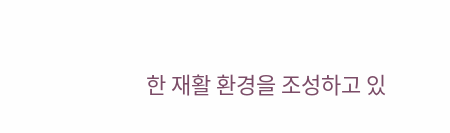한 재활 환경을 조성하고 있